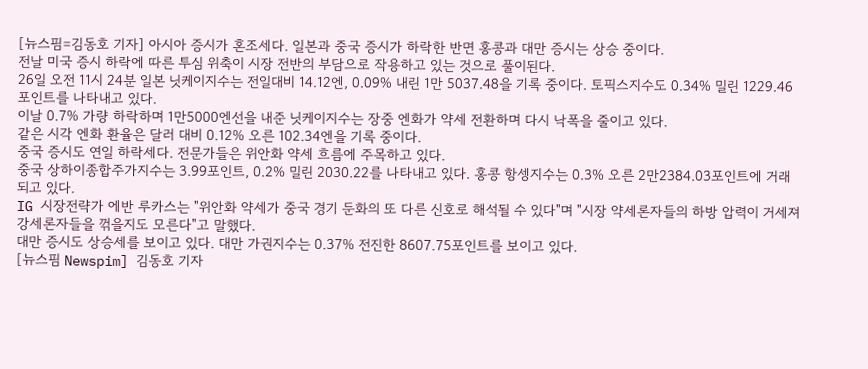[뉴스핌=김동호 기자] 아시아 증시가 혼조세다. 일본과 중국 증시가 하락한 반면 홍콩과 대만 증시는 상승 중이다.
전날 미국 증시 하락에 따른 투심 위축이 시장 전반의 부담으로 작용하고 있는 것으로 풀이된다.
26일 오전 11시 24분 일본 닛케이지수는 전일대비 14.12엔, 0.09% 내린 1만 5037.48을 기록 중이다. 토픽스지수도 0.34% 밀린 1229.46포인트를 나타내고 있다.
이날 0.7% 가량 하락하며 1만5000엔선을 내준 닛케이지수는 장중 엔화가 약세 전환하며 다시 낙폭을 줄이고 있다.
같은 시각 엔화 환율은 달러 대비 0.12% 오른 102.34엔을 기록 중이다.
중국 증시도 연일 하락세다. 전문가들은 위안화 약세 흐름에 주목하고 있다.
중국 상하이종합주가지수는 3.99포인트, 0.2% 밀린 2030.22를 나타내고 있다. 홍콩 항셍지수는 0.3% 오른 2만2384.03포인트에 거래되고 있다.
IG 시장전략가 에반 루카스는 "위안화 약세가 중국 경기 둔화의 또 다른 신호로 해석될 수 있다"며 "시장 약세론자들의 하방 압력이 거세져 강세론자들을 꺾을지도 모른다"고 말했다.
대만 증시도 상승세를 보이고 있다. 대만 가권지수는 0.37% 전진한 8607.75포인트를 보이고 있다.
[뉴스핌 Newspim] 김동호 기자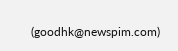(goodhk@newspim.com)